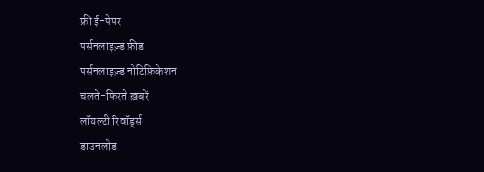फ्री ई-पेपर
पर्सनलाइज़्ड फ़ीड
पर्सनलाइज़्ड नोटिफ़िकेशन
चलते-फिरते ख़बरें
लॉयल्टी रिवॉर्ड्स
डाउनलोड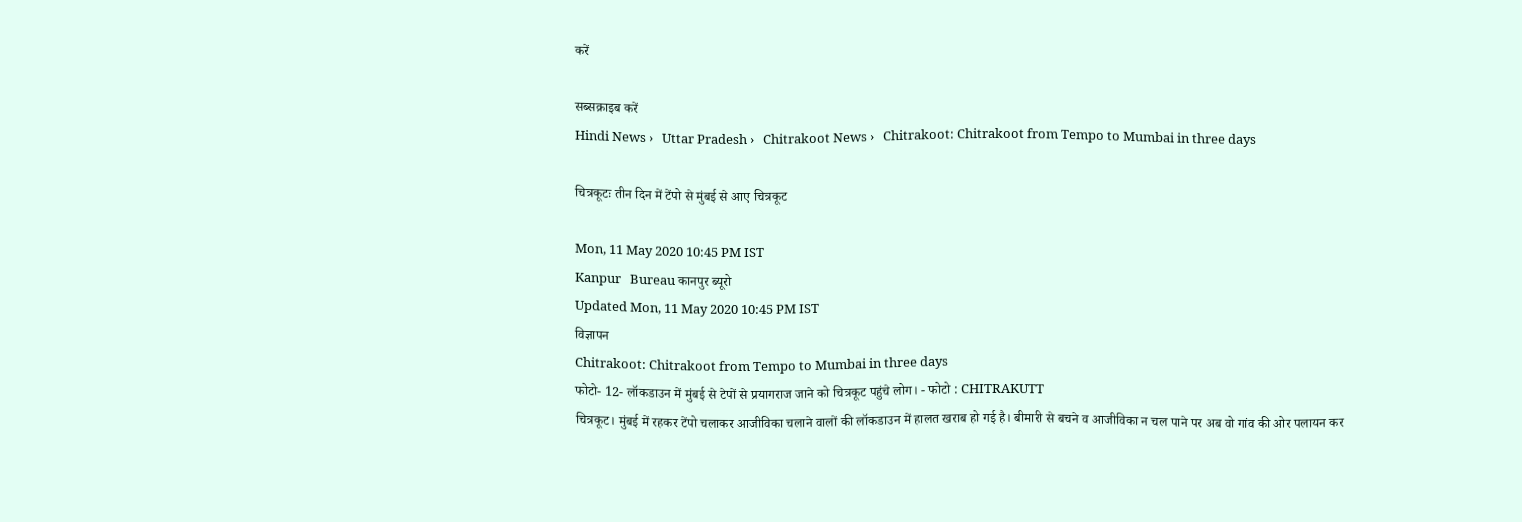करें

सब्सक्राइब करें
Hindi News ›   Uttar Pradesh ›   Chitrakoot News ›   Chitrakoot: Chitrakoot from Tempo to Mumbai in three days

चित्रकूटः तीन दिन में टेंपो से मुंबई से आए चित्रकूट

Mon, 11 May 2020 10:45 PM IST
Kanpur   Bureau कानपुर ब्यूरो
Updated Mon, 11 May 2020 10:45 PM IST
विज्ञापन
Chitrakoot: Chitrakoot from Tempo to Mumbai in three days
फोटो- 12- लॉकडाउन में मुंबई से टेपों से प्रयागराज जाने को चित्रकूट पहुंचे लोग। - फोटो : CHITRAKUTT
चित्रकूट। मुंबई में रहकर टेंपो चलाकर आजीविका चलाने वालों की लॉकडाउन में हालत खराब हो गई है। बीमारी से बचने व आजीविका न चल पाने पर अब वो गांव की ओर पलायन कर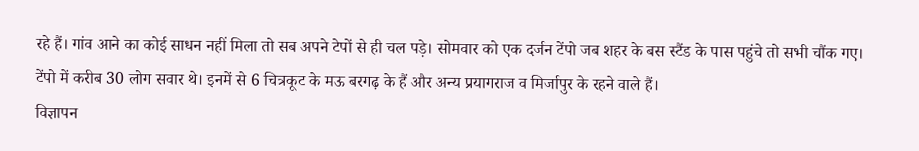रहे हैं। गांव आने का कोई साधन नहीं मिला तो सब अपने टेपों से ही चल पड़े। सोमवार को एक दर्जन टेंपो जब शहर के बस स्टैंड के पास पहुंचे तो सभी चौंक गए। टेंपो में करीब 30 लोग सवार थे। इनमें से 6 चित्रकूट के मऊ बरगढ़ के हैं और अन्य प्रयागराज व मिर्जापुर के रहने वाले हैं।
विज्ञापन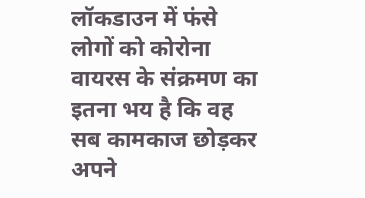लॉकडाउन में फंसे लोगों को कोरोना वायरस के संक्रमण का इतना भय है कि वह सब कामकाज छोड़कर अपने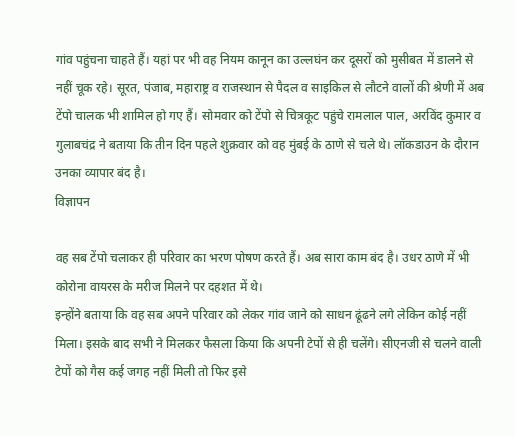गांव पहुंचना चाहते हैं। यहां पर भी वह नियम कानून का उल्लघंन कर दूसरों को मुसीबत में डालने से नहीं चूक रहे। सूरत, पंजाब, महाराष्ट्र व राजस्थान से पैदल व साइकिल से लौटने वालों की श्रेणी में अब टेंपो चालक भी शामिल हो गए हैं। सोमवार को टेंपो से चित्रकूट पहुंचे रामलाल पाल, अरविंद कुमार व गुलाबचंद्र ने बताया कि तीन दिन पहले शुक्रवार को वह मुंबई के ठाणे से चले थे। लॉकडाउन के दौरान उनका व्यापार बंद है।
विज्ञापन

वह सब टेंपो चलाकर ही परिवार का भरण पोषण करते हैं। अब सारा काम बंद है। उधर ठाणे में भी कोरोना वायरस के मरीज मिलने पर दहशत में थे।
इन्होंने बताया कि वह सब अपने परिवार को लेकर गांव जाने को साधन ढूंढने लगे लेकिन कोई नहीं मिला। इसके बाद सभी ने मिलकर फैसला किया कि अपनी टेपों से ही चलेंगे। सीएनजी से चलने वाली टेपों को गैस कई जगह नहीं मिली तो फिर इसे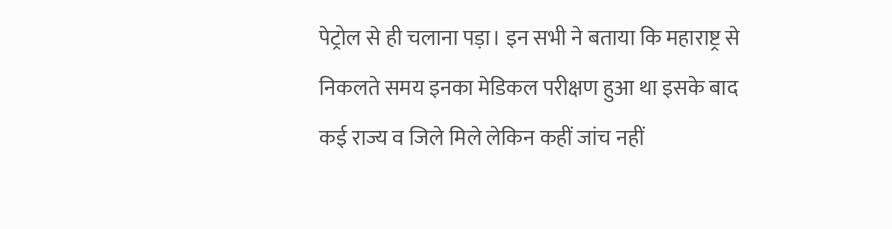पेट्रोल से ही चलाना पड़ा। इन सभी ने बताया कि महाराष्ट्र से निकलते समय इनका मेडिकल परीक्षण हुआ था इसके बाद कई राज्य व जिले मिले लेकिन कहीं जांच नहीं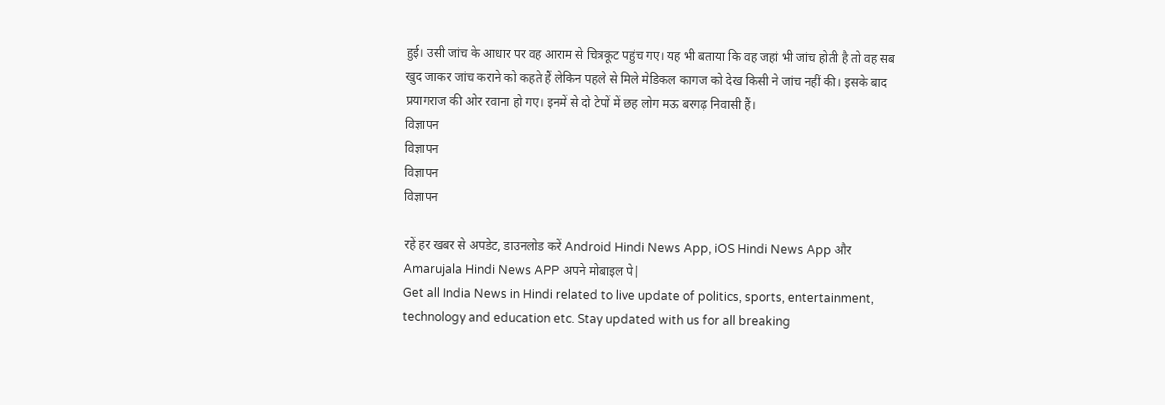हुई। उसी जांच के आधार पर वह आराम से चित्रकूट पहुंच गए। यह भी बताया कि वह जहां भी जांच होती है तो वह सब खुद जाकर जांच कराने को कहते हैं लेकिन पहले से मिले मेडिकल कागज को देख किसी ने जांच नहीं की। इसके बाद प्रयागराज की ओर रवाना हो गए। इनमें से दो टेपों में छह लोग मऊ बरगढ़ निवासी हैं।
विज्ञापन
विज्ञापन
विज्ञापन
विज्ञापन

रहें हर खबर से अपडेट, डाउनलोड करें Android Hindi News App, iOS Hindi News App और Amarujala Hindi News APP अपने मोबाइल पे|
Get all India News in Hindi related to live update of politics, sports, entertainment, technology and education etc. Stay updated with us for all breaking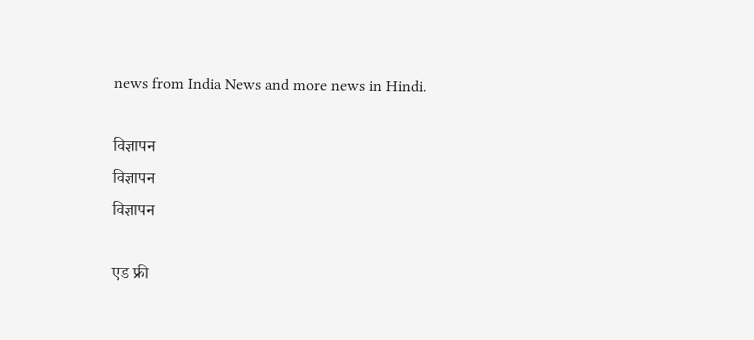news from India News and more news in Hindi.

विज्ञापन
विज्ञापन
विज्ञापन

एड फ्री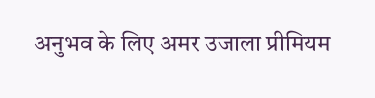अनुभव के लिए अमर उजाला प्रीमियम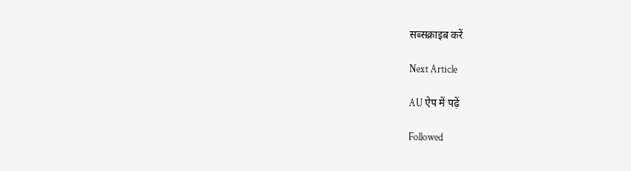सब्सक्राइब करें

Next Article

AU ऐप में पढ़ें

Followed